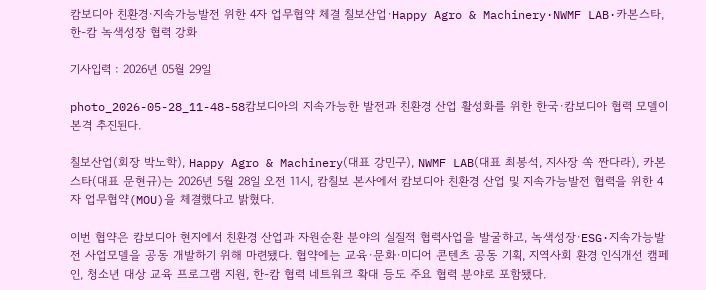캄보디아 친환경·지속가능발전 위한 4자 업무협약 체결 칠보산업·Happy Agro & Machinery·NWMF LAB·카본스타, 한-캄 녹색성장 협력 강화

기사입력 : 2026년 05월 29일

photo_2026-05-28_11-48-58캄보디아의 지속가능한 발전과 친환경 산업 활성화를 위한 한국·캄보디아 협력 모델이 본격 추진된다.

칠보산업(회장 박노학), Happy Agro & Machinery(대표 강민구), NWMF LAB(대표 최봉석, 지사장 쏙 짠다라), 카본스타(대표 문현규)는 2026년 5월 28일 오전 11시, 캄칠보 본사에서 캄보디아 친환경 산업 및 지속가능발전 협력을 위한 4자 업무협약(MOU)을 체결했다고 밝혔다.

이번 협약은 캄보디아 현지에서 친환경 산업과 자원순환 분야의 실질적 협력사업을 발굴하고, 녹색성장·ESG·지속가능발전 사업모델을 공동 개발하기 위해 마련됐다. 협약에는 교육·문화·미디어 콘텐츠 공동 기획, 지역사회 환경 인식개선 캠페인, 청소년 대상 교육 프로그램 지원, 한-캄 협력 네트워크 확대 등도 주요 협력 분야로 포함됐다.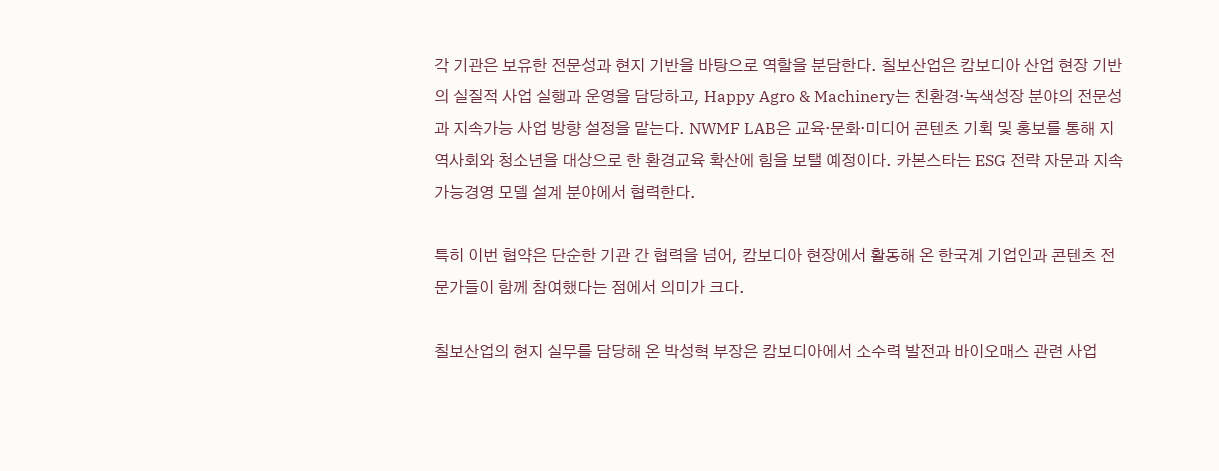각 기관은 보유한 전문성과 현지 기반을 바탕으로 역할을 분담한다. 칠보산업은 캄보디아 산업 현장 기반의 실질적 사업 실행과 운영을 담당하고, Happy Agro & Machinery는 친환경·녹색성장 분야의 전문성과 지속가능 사업 방향 설정을 맡는다. NWMF LAB은 교육·문화·미디어 콘텐츠 기획 및 홍보를 통해 지역사회와 청소년을 대상으로 한 환경교육 확산에 힘을 보탤 예정이다. 카본스타는 ESG 전략 자문과 지속가능경영 모델 설계 분야에서 협력한다.

특히 이번 협약은 단순한 기관 간 협력을 넘어, 캄보디아 현장에서 활동해 온 한국계 기업인과 콘텐츠 전문가들이 함께 참여했다는 점에서 의미가 크다.

칠보산업의 현지 실무를 담당해 온 박성혁 부장은 캄보디아에서 소수력 발전과 바이오매스 관련 사업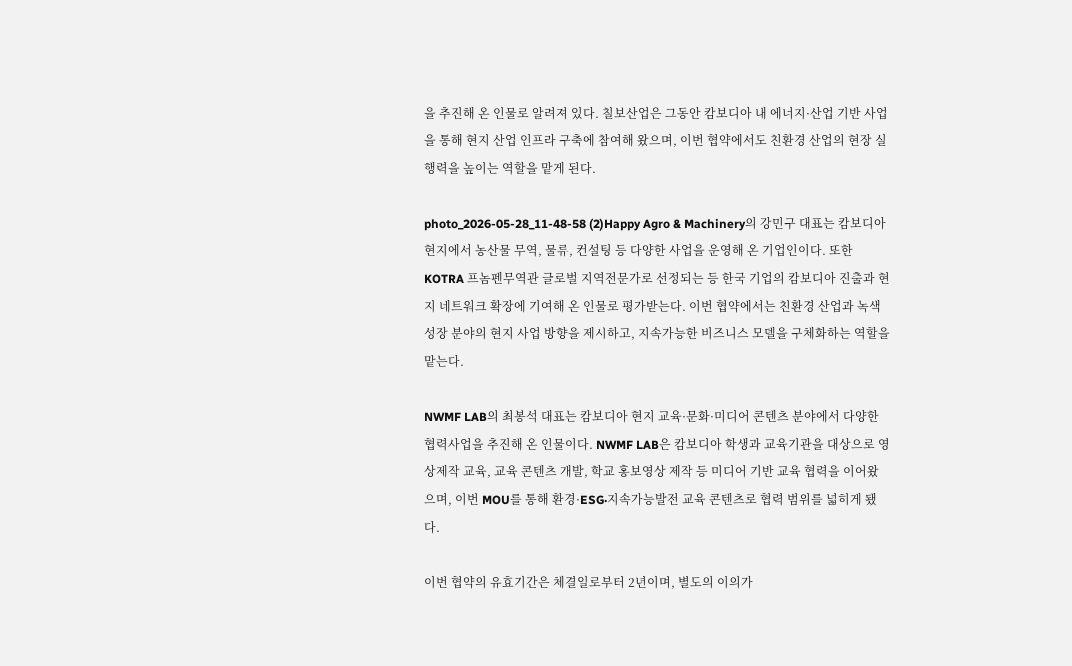을 추진해 온 인물로 알려져 있다. 칠보산업은 그동안 캄보디아 내 에너지·산업 기반 사업을 통해 현지 산업 인프라 구축에 참여해 왔으며, 이번 협약에서도 친환경 산업의 현장 실행력을 높이는 역할을 맡게 된다.

photo_2026-05-28_11-48-58 (2)Happy Agro & Machinery의 강민구 대표는 캄보디아 현지에서 농산물 무역, 물류, 컨설팅 등 다양한 사업을 운영해 온 기업인이다. 또한 KOTRA 프놈펜무역관 글로벌 지역전문가로 선정되는 등 한국 기업의 캄보디아 진출과 현지 네트워크 확장에 기여해 온 인물로 평가받는다. 이번 협약에서는 친환경 산업과 녹색성장 분야의 현지 사업 방향을 제시하고, 지속가능한 비즈니스 모델을 구체화하는 역할을 맡는다.

NWMF LAB의 최봉석 대표는 캄보디아 현지 교육·문화·미디어 콘텐츠 분야에서 다양한 협력사업을 추진해 온 인물이다. NWMF LAB은 캄보디아 학생과 교육기관을 대상으로 영상제작 교육, 교육 콘텐츠 개발, 학교 홍보영상 제작 등 미디어 기반 교육 협력을 이어왔으며, 이번 MOU를 통해 환경·ESG·지속가능발전 교육 콘텐츠로 협력 범위를 넓히게 됐다.

이번 협약의 유효기간은 체결일로부터 2년이며, 별도의 이의가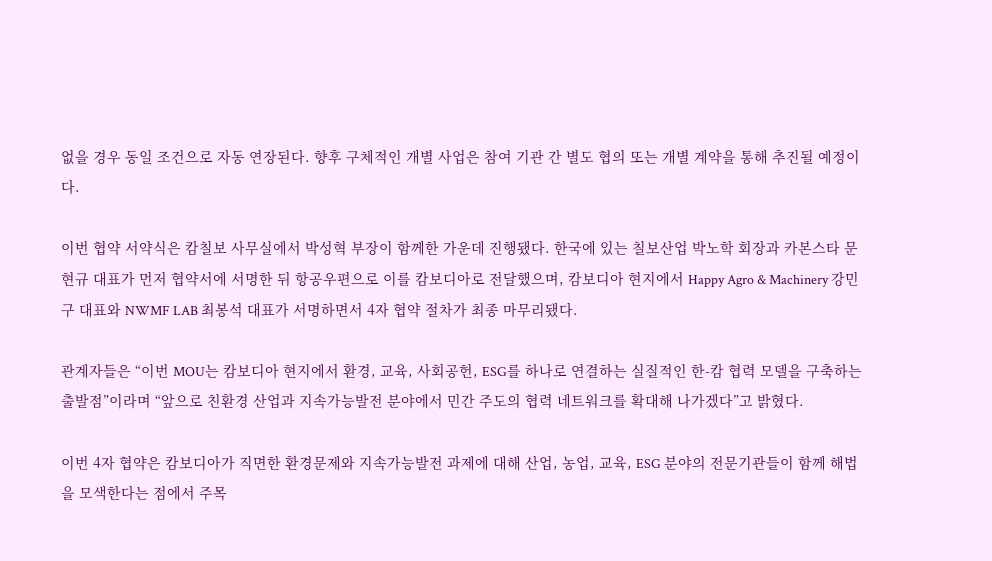없을 경우 동일 조건으로 자동 연장된다. 향후 구체적인 개별 사업은 참여 기관 간 별도 협의 또는 개별 계약을 통해 추진될 예정이다.

이번 협약 서약식은 캄칠보 사무실에서 박성혁 부장이 함께한 가운데 진행됐다. 한국에 있는 칠보산업 박노학 회장과 카본스타 문현규 대표가 먼저 협약서에 서명한 뒤 항공우편으로 이를 캄보디아로 전달했으며, 캄보디아 현지에서 Happy Agro & Machinery 강민구 대표와 NWMF LAB 최봉석 대표가 서명하면서 4자 협약 절차가 최종 마무리됐다.

관계자들은 “이번 MOU는 캄보디아 현지에서 환경, 교육, 사회공헌, ESG를 하나로 연결하는 실질적인 한-캄 협력 모델을 구축하는 출발점”이라며 “앞으로 친환경 산업과 지속가능발전 분야에서 민간 주도의 협력 네트워크를 확대해 나가겠다”고 밝혔다.

이번 4자 협약은 캄보디아가 직면한 환경문제와 지속가능발전 과제에 대해 산업, 농업, 교육, ESG 분야의 전문기관들이 함께 해법을 모색한다는 점에서 주목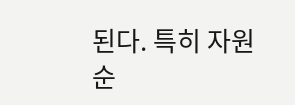된다. 특히 자원순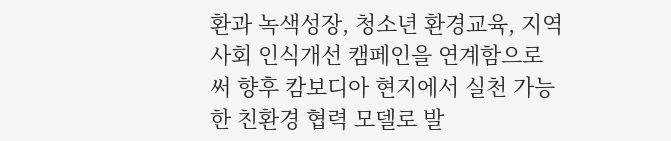환과 녹색성장, 청소년 환경교육, 지역사회 인식개선 캠페인을 연계함으로써 향후 캄보디아 현지에서 실천 가능한 친환경 협력 모델로 발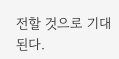전할 것으로 기대된다.